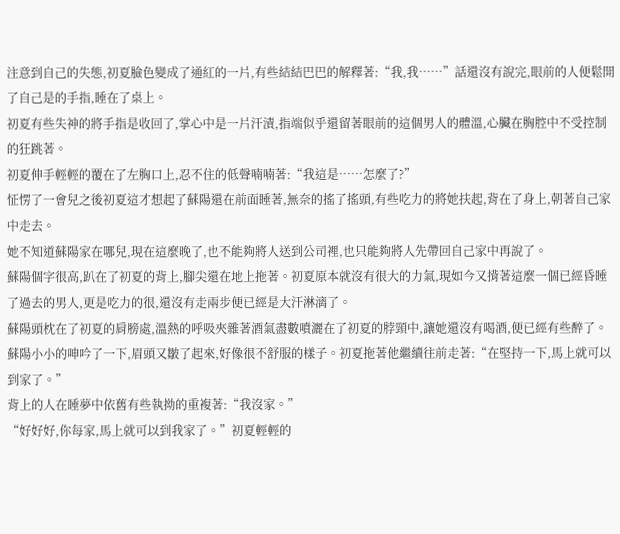注意到自己的失態,初夏臉色變成了通紅的一片,有些結結巴巴的解釋著:“我,我……”話還沒有說完,眼前的人便鬆開了自己是的手指,睡在了桌上。
初夏有些失神的將手指是收回了,掌心中是一片汗漬,指端似乎還留著眼前的這個男人的體溫,心臟在胸腔中不受控制的狂跳著。
初夏伸手輕輕的覆在了左胸口上,忍不住的低聲喃喃著:“我這是……怎麼了?”
怔愣了一會兒之後初夏這才想起了蘇陽還在前面睡著,無奈的搖了搖頭,有些吃力的將她扶起,背在了身上,朝著自己家中走去。
她不知道蘇陽家在哪兒,現在這麼晚了,也不能夠將人送到公司裡,也只能夠將人先帶回自己家中再說了。
蘇陽個字很高,趴在了初夏的背上,腳尖還在地上拖著。初夏原本就沒有很大的力氣,現如今又揹著這麼一個已經昏睡了過去的男人,更是吃力的很,還沒有走兩步便已經是大汗淋漓了。
蘇陽頭枕在了初夏的肩膀處,溫熱的呼吸夾雜著酒氣盡數噴灑在了初夏的脖頸中,讓她還沒有喝酒,便已經有些醉了。
蘇陽小小的呻吟了一下,眉頭又皺了起來,好像很不舒服的樣子。初夏拖著他繼續往前走著:“在堅持一下,馬上就可以到家了。”
背上的人在睡夢中依舊有些執拗的重複著:“我沒家。”
“好好好,你每家,馬上就可以到我家了。”初夏輕輕的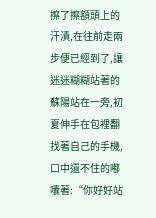擦了擦額頭上的汗漬,在往前走兩步便已經到了,讓迷迷糊糊站著的蘇陽站在一旁,初夏伸手在包裡翻找著自己的手機,口中還不住的嘟囔著:“你好好站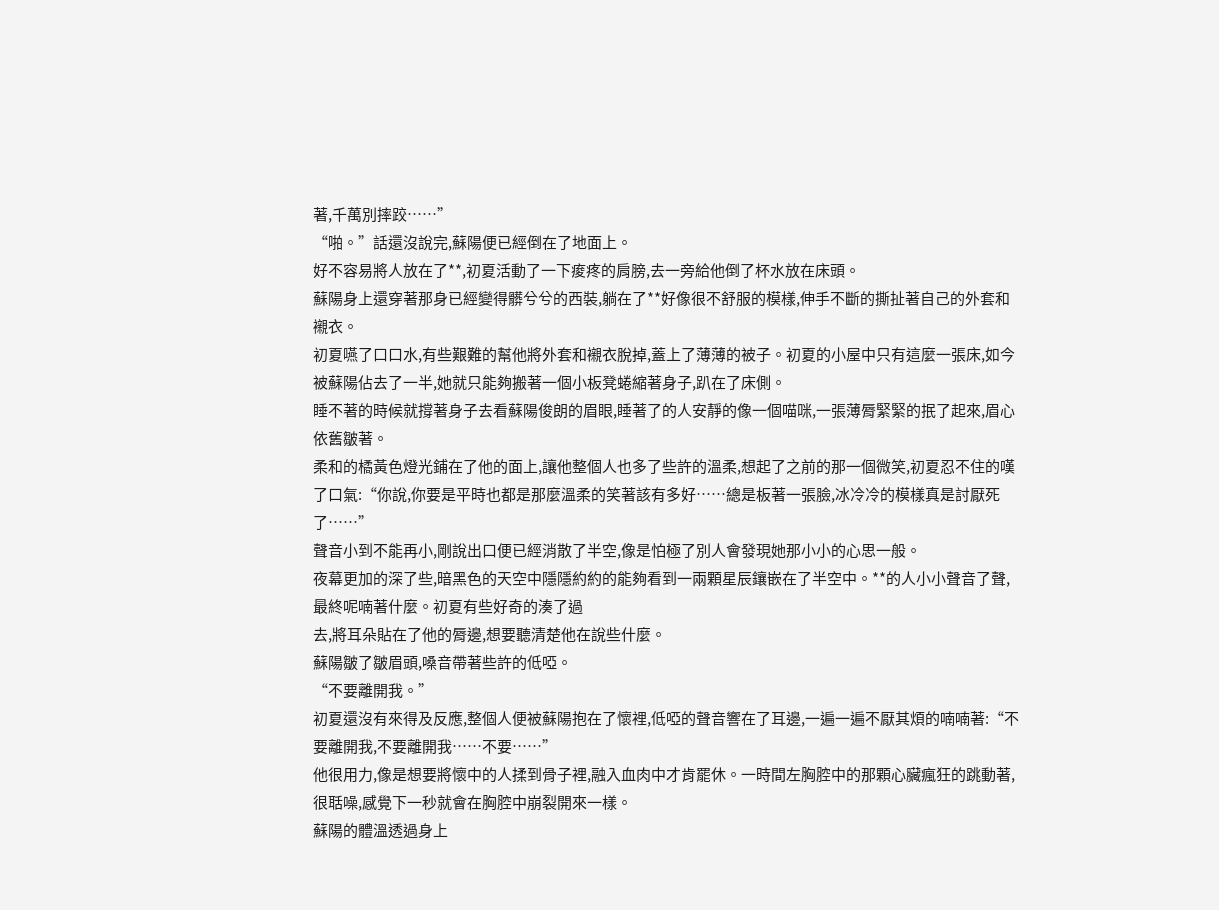著,千萬別摔跤……”
“啪。”話還沒說完,蘇陽便已經倒在了地面上。
好不容易將人放在了**,初夏活動了一下痠疼的肩膀,去一旁給他倒了杯水放在床頭。
蘇陽身上還穿著那身已經變得髒兮兮的西裝,躺在了**好像很不舒服的模樣,伸手不斷的撕扯著自己的外套和襯衣。
初夏嚥了口口水,有些艱難的幫他將外套和襯衣脫掉,蓋上了薄薄的被子。初夏的小屋中只有這麼一張床,如今被蘇陽佔去了一半,她就只能夠搬著一個小板凳蜷縮著身子,趴在了床側。
睡不著的時候就撐著身子去看蘇陽俊朗的眉眼,睡著了的人安靜的像一個喵咪,一張薄脣緊緊的抿了起來,眉心依舊皺著。
柔和的橘黃色燈光鋪在了他的面上,讓他整個人也多了些許的溫柔,想起了之前的那一個微笑,初夏忍不住的嘆了口氣:“你說,你要是平時也都是那麼溫柔的笑著該有多好……總是板著一張臉,冰冷冷的模樣真是討厭死了……”
聲音小到不能再小,剛說出口便已經消散了半空,像是怕極了別人會發現她那小小的心思一般。
夜幕更加的深了些,暗黑色的天空中隱隱約約的能夠看到一兩顆星辰鑲嵌在了半空中。**的人小小聲音了聲,最終呢喃著什麼。初夏有些好奇的湊了過
去,將耳朵貼在了他的脣邊,想要聽清楚他在說些什麼。
蘇陽皺了皺眉頭,嗓音帶著些許的低啞。
“不要離開我。”
初夏還沒有來得及反應,整個人便被蘇陽抱在了懷裡,低啞的聲音響在了耳邊,一遍一遍不厭其煩的喃喃著:“不要離開我,不要離開我……不要……”
他很用力,像是想要將懷中的人揉到骨子裡,融入血肉中才肯罷休。一時間左胸腔中的那顆心臟瘋狂的跳動著,很聒噪,感覺下一秒就會在胸腔中崩裂開來一樣。
蘇陽的體溫透過身上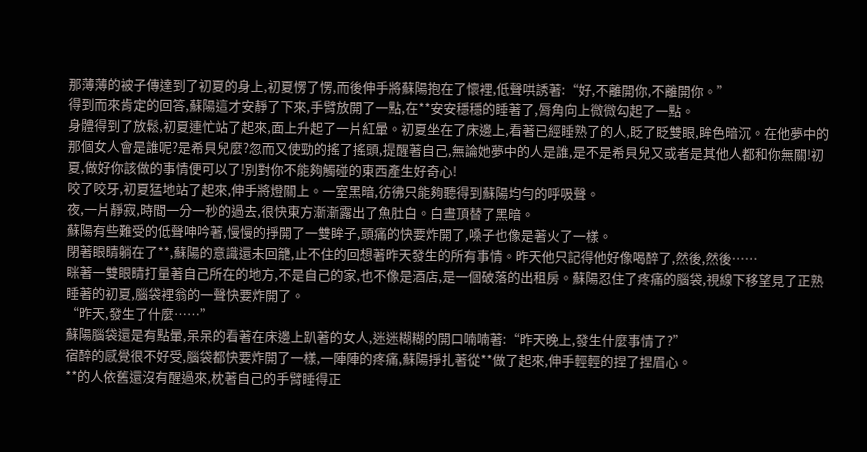那薄薄的被子傳達到了初夏的身上,初夏愣了愣,而後伸手將蘇陽抱在了懷裡,低聲哄誘著:“好,不離開你,不離開你。”
得到而來肯定的回答,蘇陽這才安靜了下來,手臂放開了一點,在**安安穩穩的睡著了,脣角向上微微勾起了一點。
身體得到了放鬆,初夏連忙站了起來,面上升起了一片紅暈。初夏坐在了床邊上,看著已經睡熟了的人,眨了眨雙眼,眸色暗沉。在他夢中的那個女人會是誰呢?是希貝兒麼?忽而又使勁的搖了搖頭,提醒著自己,無論她夢中的人是誰,是不是希貝兒又或者是其他人都和你無關!初夏,做好你該做的事情便可以了!別對你不能夠觸碰的東西產生好奇心!
咬了咬牙,初夏猛地站了起來,伸手將燈關上。一室黑暗,彷彿只能夠聽得到蘇陽均勻的呼吸聲。
夜,一片靜寂,時間一分一秒的過去,很快東方漸漸露出了魚肚白。白晝頂替了黑暗。
蘇陽有些難受的低聲呻吟著,慢慢的掙開了一雙眸子,頭痛的快要炸開了,嗓子也像是著火了一樣。
閉著眼睛躺在了**,蘇陽的意識還未回籠,止不住的回想著昨天發生的所有事情。昨天他只記得他好像喝醉了,然後,然後……
眯著一雙眼睛打量著自己所在的地方,不是自己的家,也不像是酒店,是一個破落的出租房。蘇陽忍住了疼痛的腦袋,視線下移望見了正熟睡著的初夏,腦袋裡翁的一聲快要炸開了。
“昨天,發生了什麼……”
蘇陽腦袋還是有點暈,呆呆的看著在床邊上趴著的女人,迷迷糊糊的開口喃喃著:“昨天晚上,發生什麼事情了?”
宿醉的感覺很不好受,腦袋都快要炸開了一樣,一陣陣的疼痛,蘇陽掙扎著從**做了起來,伸手輕輕的捏了捏眉心。
**的人依舊還沒有醒過來,枕著自己的手臂睡得正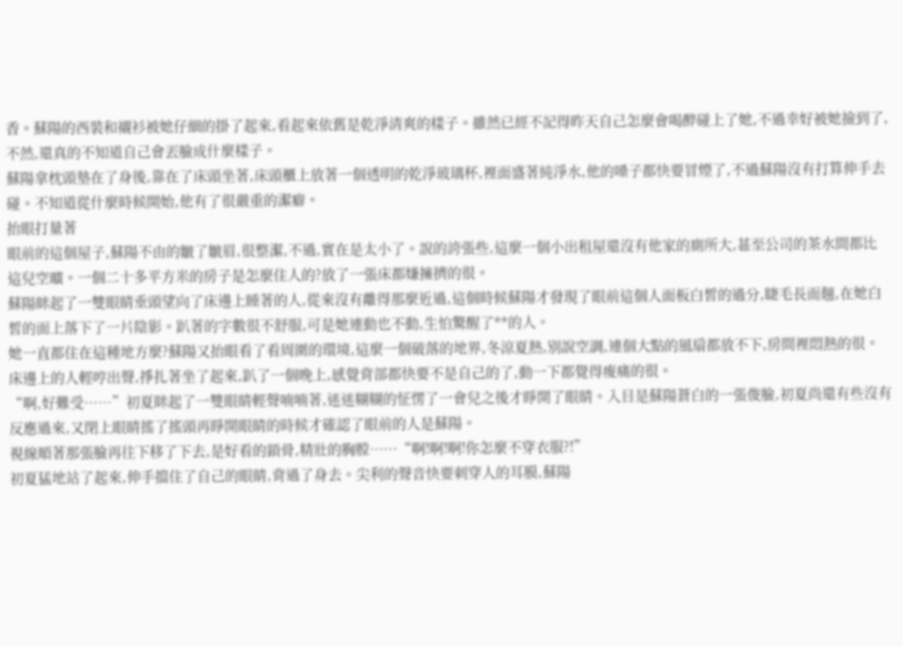香。蘇陽的西裝和襯衫被她仔細的掛了起來,看起來依舊是乾淨清爽的樣子。雖然已經不記得昨天自己怎麼會喝醉碰上了她,不過幸好被她撿到了,不然,還真的不知道自己會丟臉成什麼樣子。
蘇陽拿枕頭墊在了身後,靠在了床頭坐著,床頭櫃上放著一個透明的乾淨玻璃杯,裡面盛著純淨水,他的嗓子都快要冒煙了,不過蘇陽沒有打算伸手去碰。不知道從什麼時候開始,他有了很嚴重的潔癖。
抬眼打量著
眼前的這個屋子,蘇陽不由的皺了皺眉,很整潔,不過,實在是太小了。說的誇張些,這麼一個小出租屋還沒有他家的廁所大,甚至公司的茶水間都比這兒空曠。一個二十多平方米的房子是怎麼住人的?放了一張床都嫌擁擠的很。
蘇陽眯起了一雙眼睛垂頭望向了床邊上睡著的人,從來沒有離得那麼近過,這個時候蘇陽才發現了眼前這個人面板白皙的過分,睫毛長而翹,在她白皙的面上落下了一片陰影。趴著的字數很不舒服,可是她連動也不動,生怕驚醒了**的人。
她一直都住在這種地方麼?蘇陽又抬眼看了看周圍的環境,這麼一個破落的地界,冬涼夏熱,別說空調,連個大點的風扇都放不下,房間裡悶熱的很。
床邊上的人輕哼出聲,掙扎著坐了起來,趴了一個晚上,感覺背部都快要不是自己的了,動一下都覺得痠痛的很。
“啊,好難受……”初夏眯起了一雙眼睛輕聲喃喃著,迷迷糊糊的怔愣了一會兒之後才睜開了眼睛。入目是蘇陽蒼白的一張俊臉,初夏尚還有些沒有反應過來,又閉上眼睛搖了搖頭再睜開眼睛的時候才確認了眼前的人是蘇陽。
視線順著那張臉再往下移了下去,是好看的鎖骨,精壯的胸膛……“啊!啊!啊!你怎麼不穿衣服?!”
初夏猛地站了起來,伸手擋住了自己的眼睛,背過了身去。尖利的聲音快要刺穿人的耳膜,蘇陽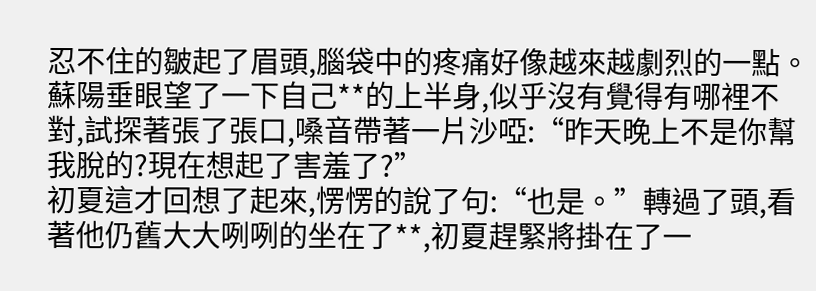忍不住的皺起了眉頭,腦袋中的疼痛好像越來越劇烈的一點。蘇陽垂眼望了一下自己**的上半身,似乎沒有覺得有哪裡不對,試探著張了張口,嗓音帶著一片沙啞:“昨天晚上不是你幫我脫的?現在想起了害羞了?”
初夏這才回想了起來,愣愣的說了句:“也是。”轉過了頭,看著他仍舊大大咧咧的坐在了**,初夏趕緊將掛在了一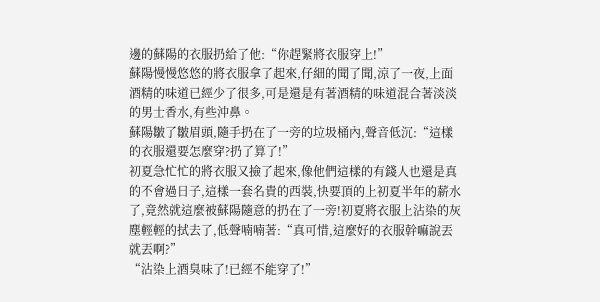邊的蘇陽的衣服扔給了他:“你趕緊將衣服穿上!”
蘇陽慢慢悠悠的將衣服拿了起來,仔細的聞了聞,涼了一夜,上面酒精的味道已經少了很多,可是還是有著酒精的味道混合著淡淡的男士香水,有些沖鼻。
蘇陽皺了皺眉頭,隨手扔在了一旁的垃圾桶內,聲音低沉:“這樣的衣服還要怎麼穿?扔了算了!”
初夏急忙忙的將衣服又撿了起來,像他們這樣的有錢人也還是真的不會過日子,這樣一套名貴的西裝,快要頂的上初夏半年的薪水了,竟然就這麼被蘇陽隨意的扔在了一旁!初夏將衣服上沾染的灰塵輕輕的拭去了,低聲喃喃著:“真可惜,這麼好的衣服幹嘛說丟就丟啊?”
“沾染上酒臭味了!已經不能穿了!”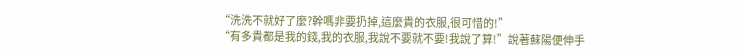“洗洗不就好了麼?幹嗎非要扔掉,這麼貴的衣服,很可惜的!”
“有多貴都是我的錢,我的衣服,我說不要就不要!我說了算!”說著蘇陽便伸手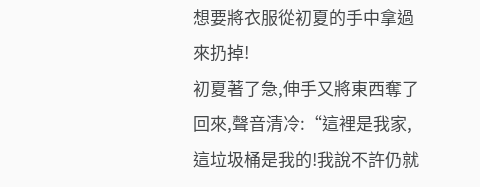想要將衣服從初夏的手中拿過來扔掉!
初夏著了急,伸手又將東西奪了回來,聲音清冷:“這裡是我家,這垃圾桶是我的!我說不許仍就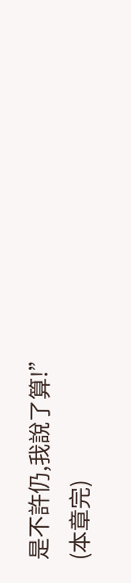是不許仍,我說了算!”
(本章完)